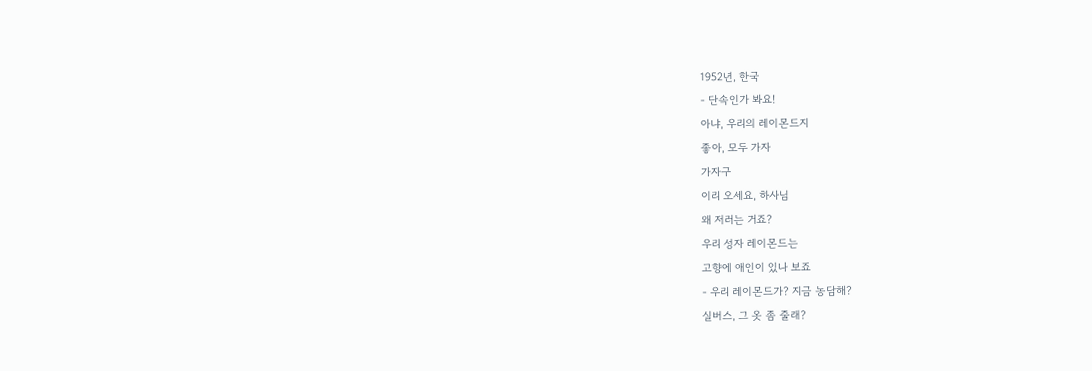1952년, 한국
- 단속인가 봐요!
아냐, 우리의 레이몬드지
좋아, 모두 가자
가자구
이리 오세요, 하사님
왜 저러는 거죠?
우리 성자 레이몬드는
고향에 애인이 있나 보죠
- 우리 레이몬드가? 지금 농담해?
실버스, 그 옷 좀 줄래?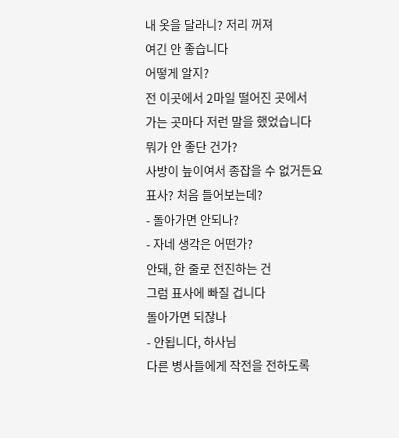내 옷을 달라니? 저리 꺼져
여긴 안 좋습니다
어떻게 알지?
전 이곳에서 2마일 떨어진 곳에서
가는 곳마다 저런 말을 했었습니다
뭐가 안 좋단 건가?
사방이 늪이여서 종잡을 수 없거든요
표사? 처음 들어보는데?
- 돌아가면 안되나?
- 자네 생각은 어떤가?
안돼, 한 줄로 전진하는 건
그럼 표사에 빠질 겁니다
돌아가면 되잖나
- 안됩니다, 하사님
다른 병사들에게 작전을 전하도록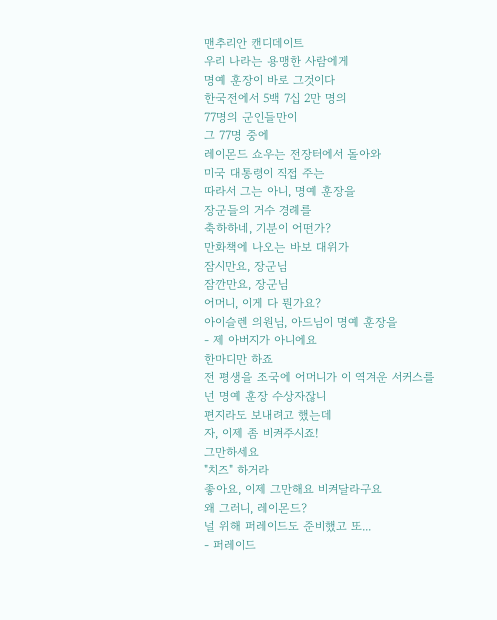맨추리안 캔디데이트
우리 나라는 용맹한 사람에게
명예 훈장이 바로 그것이다
한국전에서 5백 7십 2만 명의
77명의 군인들만이
그 77명 중에
레이몬드 쇼우는 전장터에서 돌아와
미국 대통령이 직접 주는
따라서 그는 아니, 명예 훈장을
장군들의 거수 경례를
축하하네, 기분이 어떤가?
만화책에 나오는 바보 대위가
잠시만요, 장군님
잠깐만요, 장군님
어머니, 이게 다 뭔가요?
아이슬렌 의원님, 아드님이 명예 훈장을
- 제 아버지가 아니에요
한마디만 하죠
전 평생을 조국에 어머니가 이 역겨운 서커스를
넌 명예 훈장 수상자잖니
편지라도 보내려고 했는데
자, 이제 좀 비켜주시죠!
그만하세요
"치즈" 하거라
좋아요, 이제 그만해요 비켜달라구요
왜 그러니, 레이몬드?
널 위해 퍼레이드도 준비했고 또...
- 퍼레이드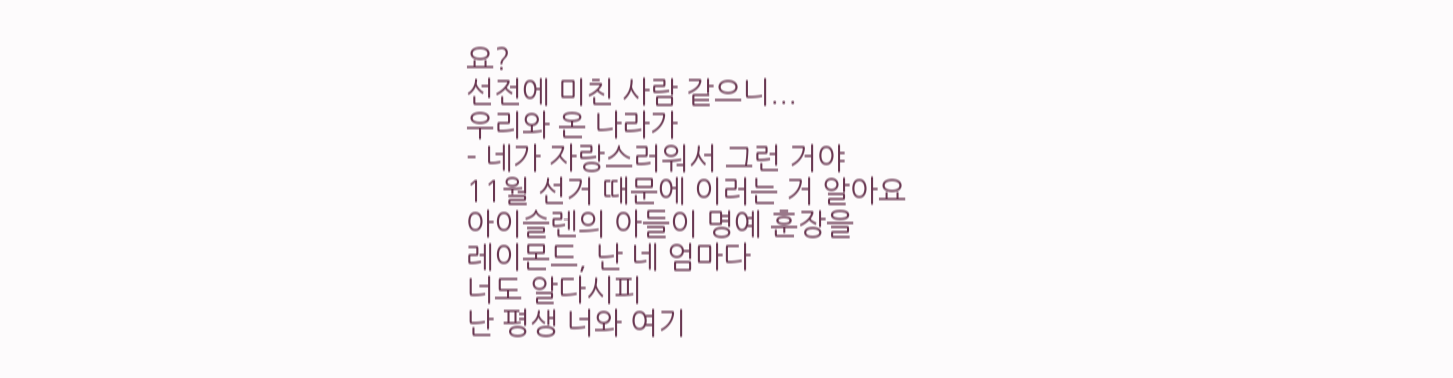요?
선전에 미친 사람 같으니...
우리와 온 나라가
- 네가 자랑스러워서 그런 거야
11월 선거 때문에 이러는 거 알아요
아이슬렌의 아들이 명예 훈장을
레이몬드, 난 네 엄마다
너도 알다시피
난 평생 너와 여기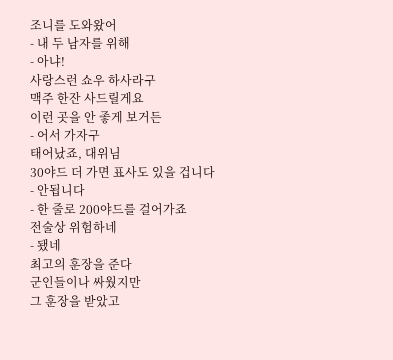조니를 도와왔어
- 내 두 남자를 위해
- 아냐!
사랑스런 쇼우 하사라구
맥주 한잔 사드릴게요
이런 곳을 안 좋게 보거든
- 어서 가자구
태어났죠, 대위님
30야드 더 가면 표사도 있을 겁니다
- 안됩니다
- 한 줄로 200야드를 걸어가죠
전술상 위험하네
- 됐네
최고의 훈장을 준다
군인들이나 싸웠지만
그 훈장을 받았고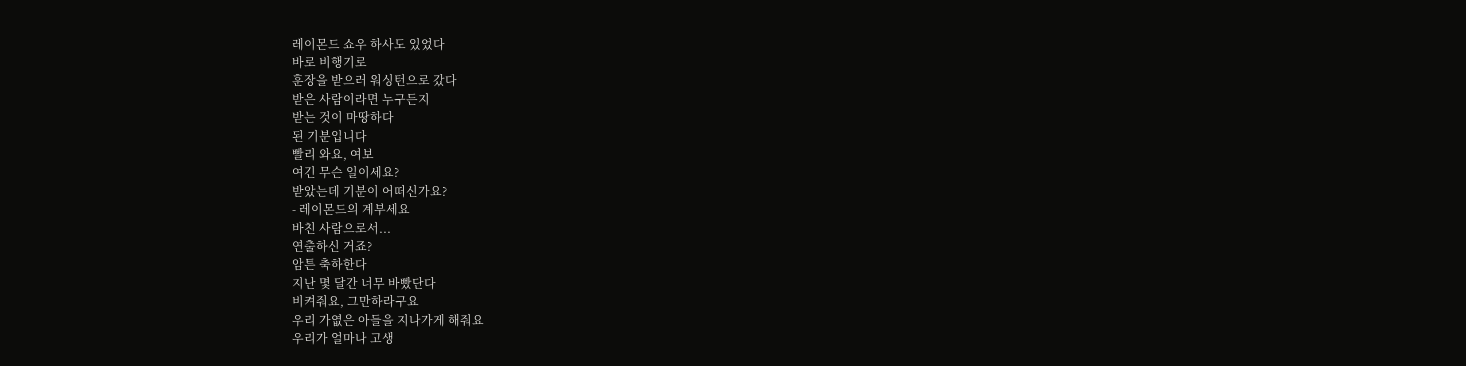레이몬드 쇼우 하사도 있었다
바로 비행기로
훈장을 받으러 워싱턴으로 갔다
받은 사람이라면 누구든지
받는 것이 마땅하다
된 기분입니다
빨리 와요, 여보
여긴 무슨 일이세요?
받았는데 기분이 어떠신가요?
- 레이몬드의 계부세요
바친 사람으로서...
연출하신 거죠?
암튼 축하한다
지난 몇 달간 너무 바빴단다
비켜줘요, 그만하라구요
우리 가엾은 아들을 지나가게 해줘요
우리가 얼마나 고생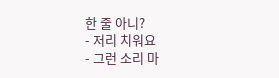한 줄 아니?
- 저리 치워요
- 그런 소리 마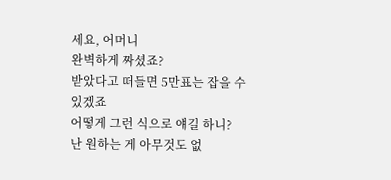세요, 어머니
완벽하게 짜셨죠?
받았다고 떠들면 5만표는 잡을 수 있겠죠
어떻게 그런 식으로 얘길 하니?
난 원하는 게 아무것도 없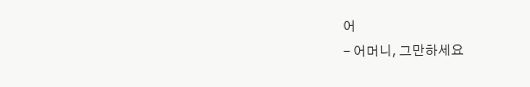어
- 어머니, 그만하세요